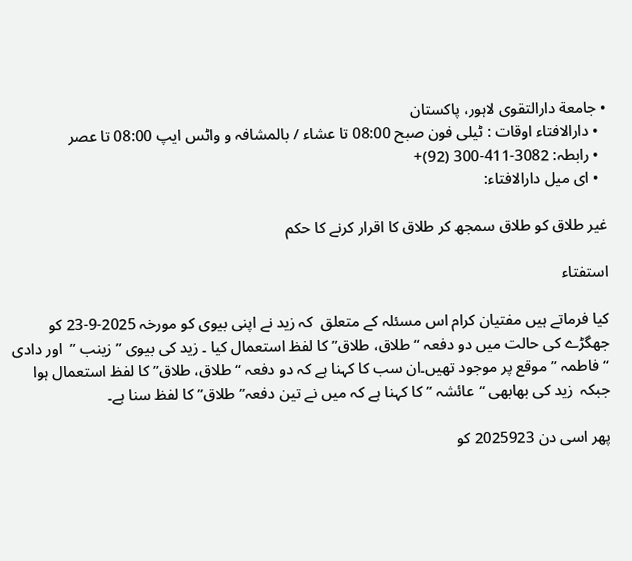• جامعة دارالتقوی لاہور، پاکستان
  • دارالافتاء اوقات : ٹیلی فون صبح 08:00 تا عشاء / بالمشافہ و واٹس ایپ 08:00 تا عصر
  • رابطہ: 3082-411-300 (92)+
  • ای میل دارالافتاء:

غیر طلاق کو طلاق سمجھ کر طلاق کا اقرار کرنے کا حکم

استفتاء

کیا فرماتے ہیں مفتیان کرام اس مسئلہ کے متعلق  کہ زید نے اپنی بیوی کو مورخہ 2025-9-23 کو جھگڑے کی حالت میں دو دفعہ “طلاق، طلاق”کا لفظ استعمال کیا ۔ زید کی بیوی ” زینب ”  اور دادی “فاطمہ ” موقع پر موجود تھیں۔ان سب کا کہنا ہے کہ دو دفعہ “طلاق، طلاق” کا لفظ استعمال ہوا جبکہ  زید کی بھابھی “عائشہ ” کا کہنا ہے کہ میں نے تین دفعہ” طلاق”کا لفظ سنا ہے۔

پھر اسی دن 2025923 کو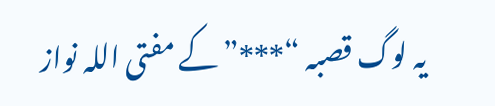یہ لوگ قصبہ “***” کے مفتی اللہ نواز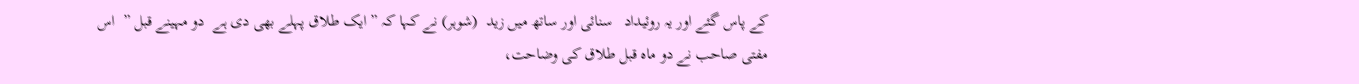کے پاس گئے اور یہ روئیداد   سنائی اور ساتھ میں زید  (شوہر) نے کہا کہ ” ایک طلاق پہلے بھی دی ہے  دو مہینے قبل ”  اس مفتی صاحب نے دو ماہ قبل طلاق کی وضاحت،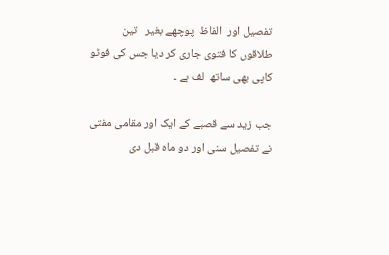تفصیل اور  الفاظ  پوچھے بغیر   تین طلاقوں کا فتوی جاری کر دیا جس کی فوٹو کاپی بھی ساتھ  لف ہے ۔

جب زید سے قصبے کے ایک اور مقامی مفتی نے تفصیل سنی اور دو ماہ قبل دی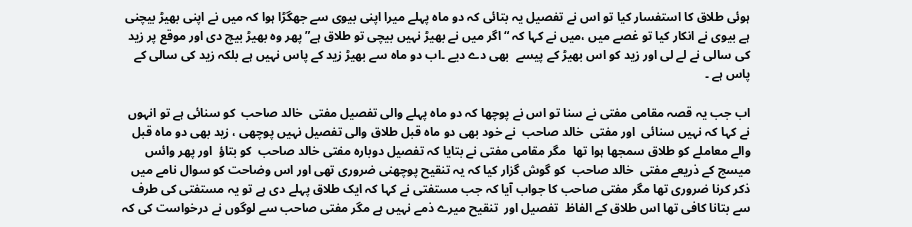ہوئی طلاق کا استفسار کیا تو اس نے تفصیل یہ بتائی کہ دو ماہ پہلے میرا اپنی بیوی سے جھگڑا ہوا کہ میں نے اپنی بھیڑ بیچنی ہے بیوی نے انکار کیا تو غصے میں ،میں نے کہا کہ “اگر میں نے بھیڑ نہیں بیچی تو طلاق ہے” پھر وہ بھیڑ بیچ دی اور موقع پر زید کی سالی نے لے لی اور زید کو اس بھیڑ کے پیسے  بھی دے دیے ۔اب دو ماہ سے بھیڑ زید کے پاس نہیں ہے بلکہ زید کی سالی کے پاس ہے ۔

اب جب یہ قصہ مقامی مفتی نے سنا تو اس نے پوچھا کہ دو ماہ پہلے والی تفصیل مفتی  خالد صاحب  کو سنائی ہے تو انہوں نے کہا کہ نہیں سنائی  اور مفتی  خالد صاحب  نے خود بھی دو ماہ قبل طلاق والی تفصیل نہیں پوچھی ، زید بھی دو ماہ قبل والے معاملے کو طلاق سمجھا ہوا تھا  مگر مقامی مفتی نے بتایا کہ تفصیل دوبارہ مفتی خالد صاحب  کو بتاؤ  اور پھر وائس میسج کے ذریعے مفتی  خالد صاحب  کو گوش گزار کیا کہ یہ تنقیح پوچھنی ضروری تھی اور اس وضاحت کو سوال نامے میں ذکر کرنا ضروری تھا مگر مفتی صاحب کا جواب آیا کہ جب مستفتی نے کہا کہ ایک طلاق پہلے دی ہے تو یہ مستفتی کی طرف سے بتانا کافی تھا اس طلاق کے الفاظ  تفصیل اور  تنقیح میرے ذمے نہیں ہے مگر مفتی صاحب سے لوگوں نے درخواست کی کہ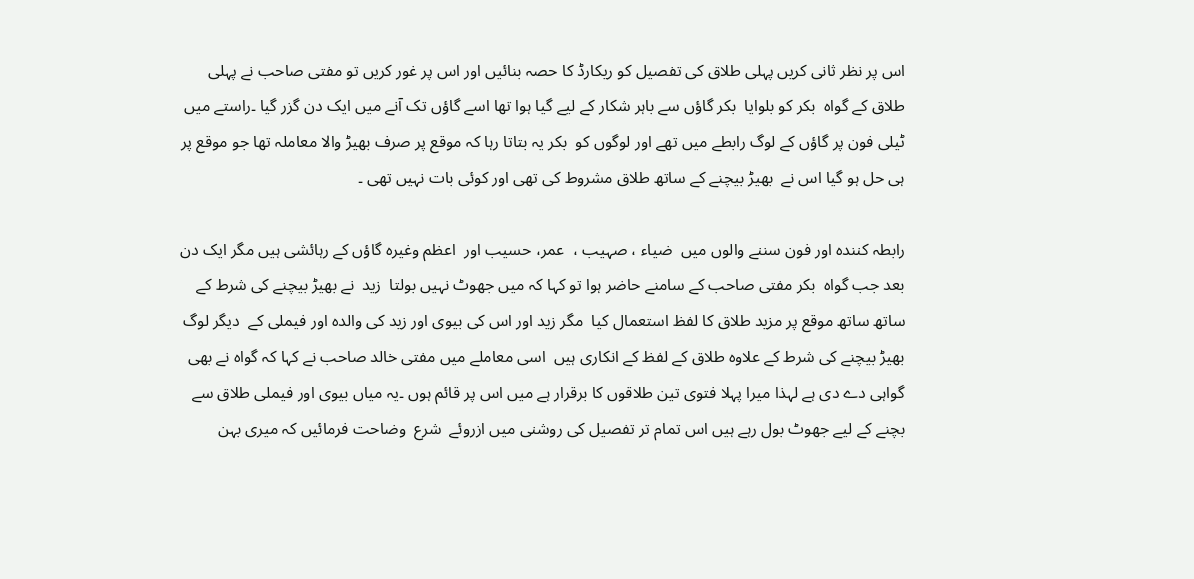اس پر نظر ثانی کریں پہلی طلاق کی تفصیل کو ریکارڈ کا حصہ بنائیں اور اس پر غور کریں تو مفتی صاحب نے پہلی طلاق کے گواہ  بکر کو بلوایا  بکر گاؤں سے باہر شکار کے لیے گیا ہوا تھا اسے گاؤں تک آنے میں ایک دن گزر گیا ۔راستے میں ٹیلی فون پر گاؤں کے لوگ رابطے میں تھے اور لوگوں کو  بکر یہ بتاتا رہا کہ موقع پر صرف بھیڑ والا معاملہ تھا جو موقع پر ہی حل ہو گیا اس نے  بھیڑ بیچنے کے ساتھ طلاق مشروط کی تھی اور کوئی بات نہیں تھی ۔

رابطہ کنندہ اور فون سننے والوں میں  ضیاء ، صہیب ،  عمر، حسیب اور  اعظم وغیرہ گاؤں کے رہائشی ہیں مگر ایک دن بعد جب گواہ  بکر مفتی صاحب کے سامنے حاضر ہوا تو کہا کہ میں جھوٹ نہیں بولتا  زید  نے بھیڑ بیچنے کی شرط کے ساتھ ساتھ موقع پر مزید طلاق کا لفظ استعمال کیا  مگر زید اور اس کی بیوی اور زید کی والدہ اور فیملی کے  دیگر لوگ بھیڑ بیچنے کی شرط کے علاوہ طلاق کے لفظ کے انکاری ہیں  اسی معاملے میں مفتی خالد صاحب نے کہا کہ گواہ نے بھی گواہی دے دی ہے لہذا میرا پہلا فتوی تین طلاقوں کا برقرار ہے میں اس پر قائم ہوں ۔یہ میاں بیوی اور فیملی طلاق سے بچنے کے لیے جھوٹ بول رہے ہیں اس تمام تر تفصیل کی روشنی میں ازروئے  شرع  وضاحت فرمائیں کہ میری بہن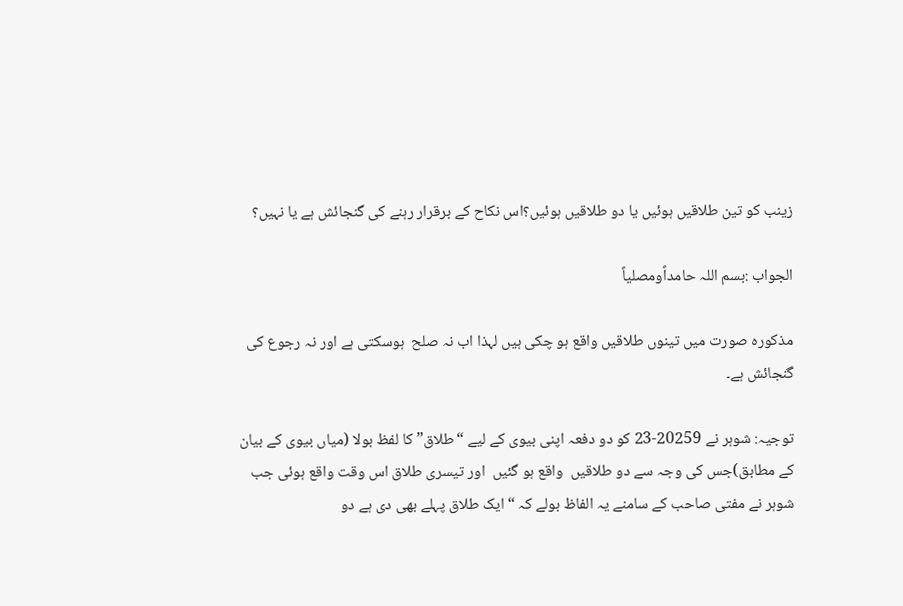زینب کو تین طلاقیں ہوئیں یا دو طلاقیں ہوئیں؟اس نکاح کے برقرار رہنے کی گنجائش ہے یا نہیں؟

الجواب :بسم اللہ حامداًومصلیاً

مذکورہ صورت میں تینوں طلاقیں واقع ہو چکی ہیں لہذا اب نہ صلح  ہوسکتی ہے اور نہ رجوع کی گنجائش ہے۔

توجیہ: شوہر نے 20259-23 کو دو دفعہ اپنی بیوی کے لیے “طلاق” کا لفظ بولا (میاں بیوی کے بیان کے مطابق)جس کی وجہ سے دو طلاقیں  واقع ہو گئیں  اور تیسری طلاق اس وقت واقع ہوئی جب شوہر نے مفتی صاحب کے سامنے یہ الفاظ بولے کہ “ایک طلاق پہلے بھی دی ہے دو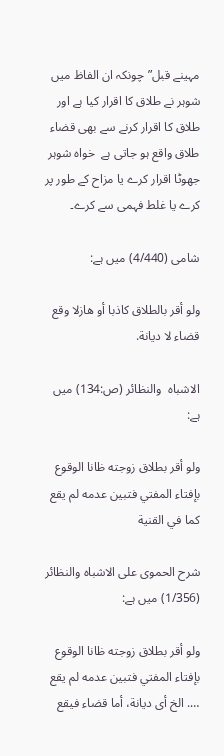مہینے قبل”چونکہ ان الفاظ میں شوہر نے طلاق کا اقرار کیا ہے اور طلاق کا اقرار کرنے سے بھی قضاء طلاق واقع ہو جاتی ہے  خواہ شوہر جھوٹا اقرار کرے یا مزاح کے طور پر کرے یا غلط فہمی سے کرے۔

شامی (4/440) میں ہے:

ولو أقر بالطلاق كاذبا أو هازلا وقع قضاء لا ديانة.

الاشباه  والنظائر (ص:134) ميں  ہے:

ولو ‌أقر ‌بطلاق زوجته ظانا الوقوع بإفتاء المفتي فتبين عدمه لم يقع كما في القنية

شرح الحموی علی الاشباہ والنظائر (1/356) میں ہے:

ولو ‌أقر ‌بطلاق زوجته ظانا الوقوع بإفتاء المفتي فتبين عدمه لم يقع …. الخ أى ديانة، أما قضاء فيقع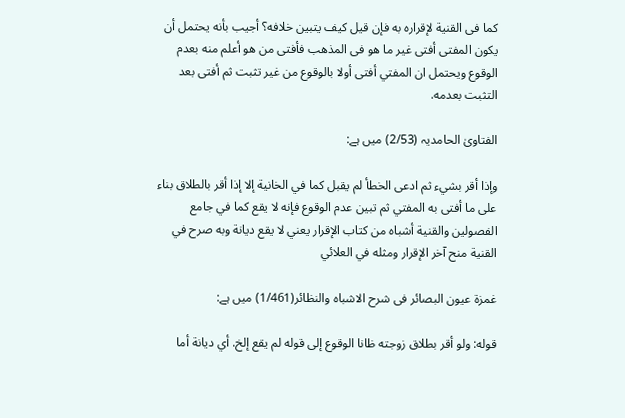كما فى القنية لإقراره به فإن قيل كيف يتبين خلافه؟ أجيب بأنه يحتمل أن يكون المفتى أفتى غير ما هو فى المذهب فأفتى من هو أعلم منه بعدم الوقوع ويحتمل ان المفتي أفتى أولا بالوقوع من غير تثبت ثم أفتى بعد التثبت بعدمه.

الفتاویٰ الحامدیہ (2/53) میں ہے:

وإذا أقر بشيء ثم ادعى الخطأ ‌لم ‌يقبل ‌كما في الخانية إلا إذا أقر بالطلاق بناء على ما أفتى به المفتي ثم تبين عدم الوقوع فإنه لا يقع كما في جامع الفصولين والقنية أشباه من كتاب الإقرار يعني لا يقع ديانة وبه صرح في القنية منح آخر الإقرار ومثله في العلائي

غمزۃ عیون البصائر فی شرح الاشباہ والنظائر(1/461) میں ہے:

قوله: ولو ‌أقر ‌بطلاق زوجته ظانا الوقوع إلى قوله لم يقع إلخ. أي ديانة أما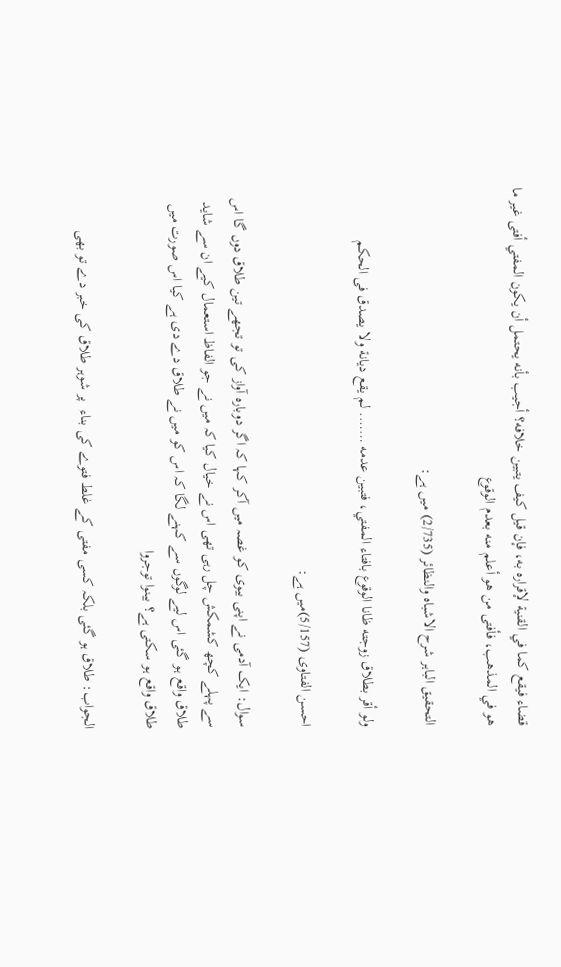قضاء فيقع كما في القنية لإقراره به، فإن قيل كيف يتبين خلافه؟ أجيب بأنه يحتمل أن يكون المفتي أفتى غير ما هو في المذهب، فأفتى من هو أعلم منه بعدم الوقوع

التحقیق الباہر شرح الاشباہ والنظائر (2/735) میں ہے:

ولو أقر بطلاق زوجته ظانا الوقوع بافتاء المفتي، فتبين عدمه ……. لم يقع ديانة ولا يصدق فى الحكم

احسن الفتاوی (5/157)میں ہے:

سوال: ایک آدمی نے اپنی بیوی کو غصہ میں آکر کہا کہ اگر دوبارہ آواز کی تو تجھے تین طلاق دوں گا اس سے پہلے کچھ کشمکش چل رہی تھی اس نے خیال کیا کہ میں نے جو الفاظ استعمال کیے ان سے شاید طلاق واقع ہو گئی اس لیے لوگوں سے کہنے لگا کہ اس کو میں نے طلاق دے دی ہے کیا اس صورت میں طلاق واقع ہو سکتی ہے؟ بینوا توجروا

الجواب: طلاق ہو گئی بلکہ کسی مفتی کے غلط فتوے کی بناء  پر شوہر طلاق کی خبر دے تو بھی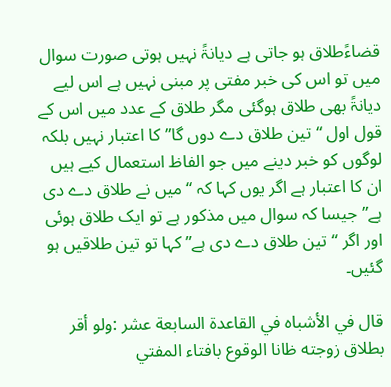قضاءًطلاق ہو جاتی ہے دیانۃً نہیں ہوتی صورت سوال میں تو اس کی خبر مفتی پر مبنی نہیں ہے اس لیے دیانۃً بھی طلاق ہوگئی مگر طلاق کے عدد میں اس کے قول اول “تین طلاق دے دوں گا” کا اعتبار نہیں بلکہ لوگوں کو خبر دینے میں جو الفاظ استعمال کیے ہیں ان کا اعتبار ہے اگر یوں کہا کہ “میں نے طلاق دے دی ہے” جیسا کہ سوال میں مذکور ہے تو ایک طلاق ہوئی اور اگر “تین طلاق دے دی ہے”کہا تو تین طلاقیں ہو گئیں۔

قال في الأشباه في القاعدة السابعة عشر :ولو أقر بطلاق زوجته ظانا الوقوع بافتاء المفتي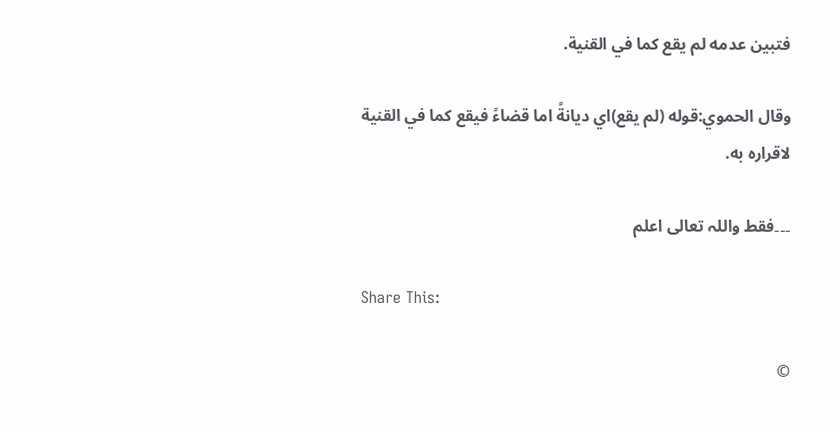فتبين عدمه لم يقع كما في القنية.

وقال الحموي:قوله (لم يقع)اي ديانةً اما قضاءً فيقع كما في القنية لاقراره به.

۔۔۔فقط واللہ تعالی اعلم

Share This:

©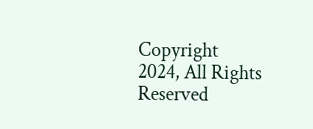Copyright 2024, All Rights Reserved